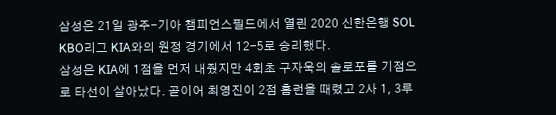삼성은 21일 광주-기아 챔피언스필드에서 열린 2020 신한은행 SOL KBO리그 KIA와의 원정 경기에서 12-5로 승리했다.
삼성은 KIA에 1점을 먼저 내줬지만 4회초 구자욱의 솔로포를 기점으로 타선이 살아났다. 곧이어 최영진이 2점 홈런을 때렸고 2사 1, 3루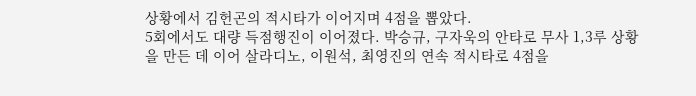상황에서 김헌곤의 적시타가 이어지며 4점을 뽑았다.
5회에서도 대량 득점행진이 이어졌다. 박승규, 구자욱의 안타로 무사 1,3루 상황을 만든 데 이어 살라디노, 이원석, 최영진의 연속 적시타로 4점을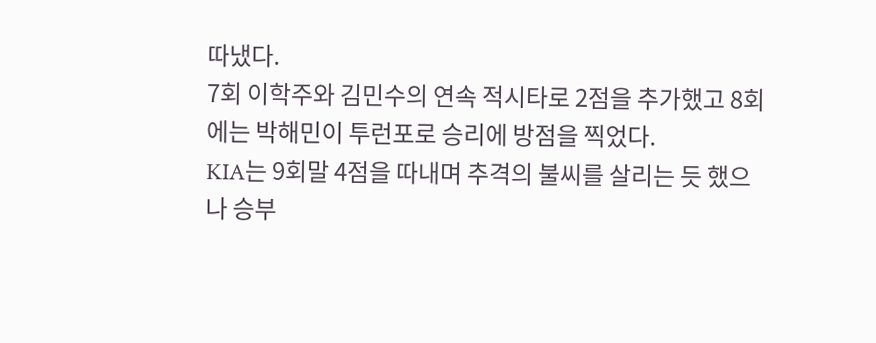따냈다.
7회 이학주와 김민수의 연속 적시타로 2점을 추가했고 8회에는 박해민이 투런포로 승리에 방점을 찍었다.
KIA는 9회말 4점을 따내며 추격의 불씨를 살리는 듯 했으나 승부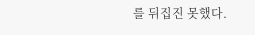를 뒤집진 못했다.